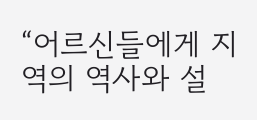“어르신들에게 지역의 역사와 설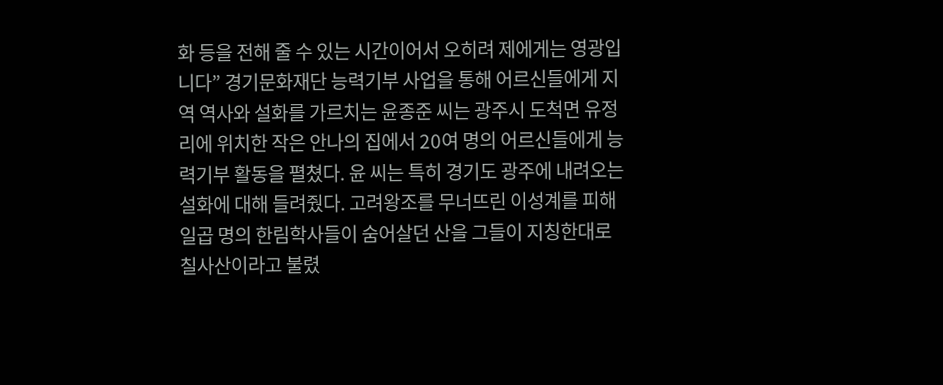화 등을 전해 줄 수 있는 시간이어서 오히려 제에게는 영광입니다” 경기문화재단 능력기부 사업을 통해 어르신들에게 지역 역사와 설화를 가르치는 윤종준 씨는 광주시 도척면 유정리에 위치한 작은 안나의 집에서 20여 명의 어르신들에게 능력기부 활동을 펼쳤다. 윤 씨는 특히 경기도 광주에 내려오는 설화에 대해 들려줬다. 고려왕조를 무너뜨린 이성계를 피해 일곱 명의 한림학사들이 숨어살던 산을 그들이 지칭한대로 칠사산이라고 불렸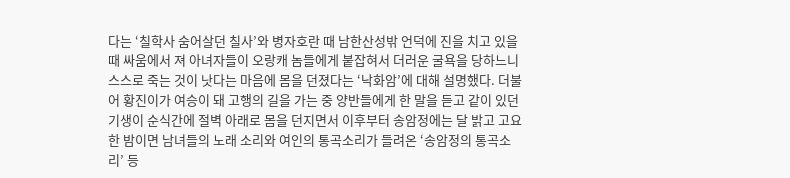다는 ‘칠학사 숨어살던 칠사’와 병자호란 때 남한산성밖 언덕에 진을 치고 있을때 싸움에서 져 아녀자들이 오랑캐 놈들에게 붙잡혀서 더러운 굴욕을 당하느니 스스로 죽는 것이 낫다는 마음에 몸을 던졌다는 ‘낙화암’에 대해 설명했다. 더불어 황진이가 여승이 돼 고행의 길을 가는 중 양반들에게 한 말을 듣고 같이 있던 기생이 순식간에 절벽 아래로 몸을 던지면서 이후부터 송암정에는 달 밝고 고요한 밤이면 남녀들의 노래 소리와 여인의 통곡소리가 들려온 ‘송암정의 통곡소리’ 등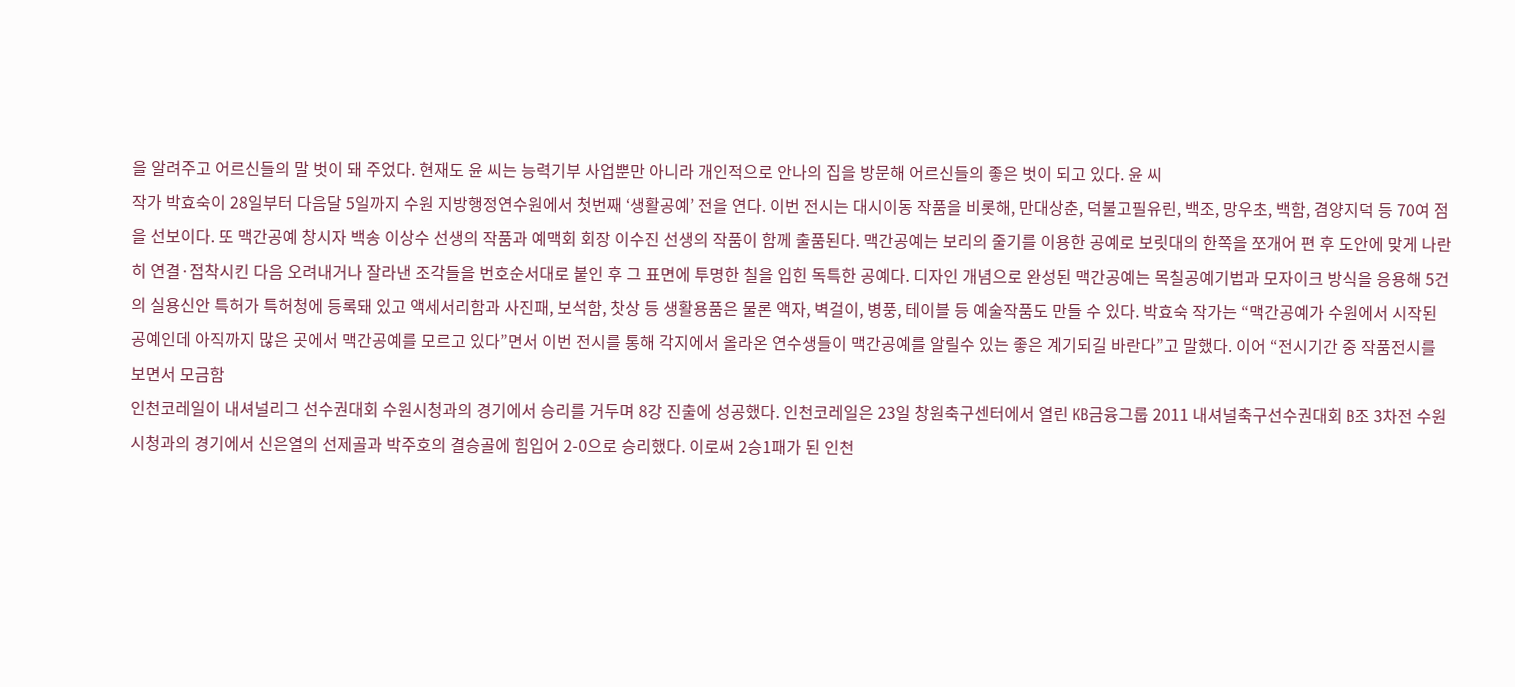을 알려주고 어르신들의 말 벗이 돼 주었다. 현재도 윤 씨는 능력기부 사업뿐만 아니라 개인적으로 안나의 집을 방문해 어르신들의 좋은 벗이 되고 있다. 윤 씨
작가 박효숙이 28일부터 다음달 5일까지 수원 지방행정연수원에서 첫번째 ‘생활공예’ 전을 연다. 이번 전시는 대시이동 작품을 비롯해, 만대상춘, 덕불고필유린, 백조, 망우초, 백함, 겸양지덕 등 70여 점을 선보이다. 또 맥간공예 창시자 백송 이상수 선생의 작품과 예맥회 회장 이수진 선생의 작품이 함께 출품된다. 맥간공예는 보리의 줄기를 이용한 공예로 보릿대의 한쪽을 쪼개어 편 후 도안에 맞게 나란히 연결·접착시킨 다음 오려내거나 잘라낸 조각들을 번호순서대로 붙인 후 그 표면에 투명한 칠을 입힌 독특한 공예다. 디자인 개념으로 완성된 맥간공예는 목칠공예기법과 모자이크 방식을 응용해 5건의 실용신안 특허가 특허청에 등록돼 있고 액세서리함과 사진패, 보석함, 찻상 등 생활용품은 물론 액자, 벽걸이, 병풍, 테이블 등 예술작품도 만들 수 있다. 박효숙 작가는 “맥간공예가 수원에서 시작된 공예인데 아직까지 많은 곳에서 맥간공예를 모르고 있다”면서 이번 전시를 통해 각지에서 올라온 연수생들이 맥간공예를 알릴수 있는 좋은 계기되길 바란다”고 말했다. 이어 “전시기간 중 작품전시를 보면서 모금함
인천코레일이 내셔널리그 선수권대회 수원시청과의 경기에서 승리를 거두며 8강 진출에 성공했다. 인천코레일은 23일 창원축구센터에서 열린 KB금융그룹 2011 내셔널축구선수권대회 B조 3차전 수원시청과의 경기에서 신은열의 선제골과 박주호의 결승골에 힘입어 2-0으로 승리했다. 이로써 2승1패가 된 인천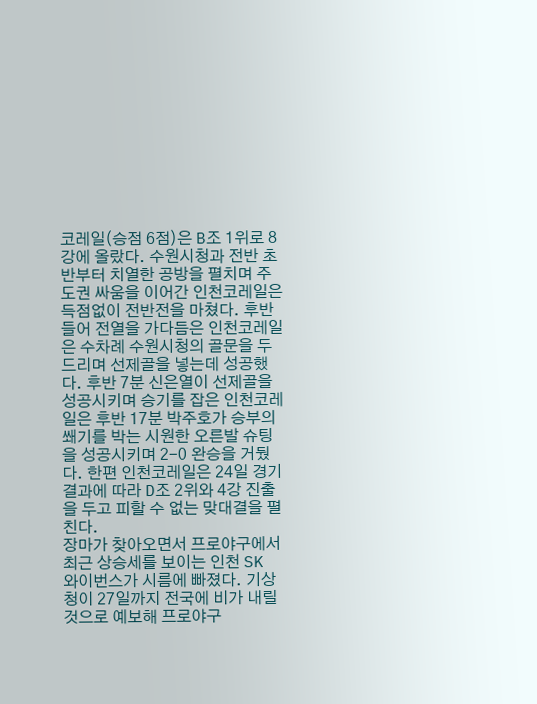코레일(승점 6점)은 B조 1위로 8강에 올랐다. 수원시청과 전반 초반부터 치열한 공방을 펼치며 주도권 싸움을 이어간 인천코레일은 득점없이 전반전을 마쳤다. 후반들어 전열을 가다듬은 인천코레일은 수차례 수원시청의 골문을 두드리며 선제골을 넣는데 성공했다. 후반 7분 신은열이 선제골을 성공시키며 승기를 잡은 인천코레일은 후반 17분 박주호가 승부의 쐐기를 박는 시원한 오른발 슈팅을 성공시키며 2-0 완승을 거뒀다. 한편 인천코레일은 24일 경기 결과에 따라 D조 2위와 4강 진출을 두고 피할 수 없는 맞대결을 펼친다.
장마가 찾아오면서 프로야구에서 최근 상승세를 보이는 인천 SK 와이번스가 시름에 빠졌다. 기상청이 27일까지 전국에 비가 내릴 것으로 예보해 프로야구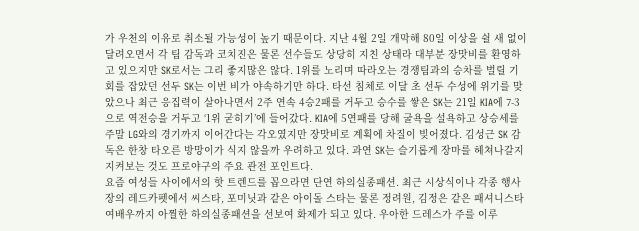가 우천의 이유로 취소될 가능성이 높기 때문이다. 지난 4월 2일 개막해 80일 이상을 쉴 새 없이 달려오면서 각 팀 감독과 코치진은 물론 선수들도 상당히 지친 상태라 대부분 장맛비를 환영하고 있으지만 SK로서는 그리 좋지많은 않다. 1위를 노리며 따라오는 경쟁팀과의 승차를 벌릴 기회를 잡았던 선두 SK는 이번 비가 야속하기만 하다. 타선 침체로 이달 초 선두 수성에 위기를 맞았으나 최근 응집력이 살아나면서 2주 연속 4승2패를 거두고 승수를 쌓은 SK는 21일 KIA에 7-3으로 역전승을 거두고 ‘1위 굳히기’에 들어갔다. KIA에 5연패를 당해 굴욕을 설욕하고 상승세를 주말 LG와의 경기까지 이어간다는 각오였지만 장맛비로 계획에 차질이 빚어졌다. 김성근 SK 감독은 한창 타오른 방망이가 식지 않을까 우려하고 있다. 과연 SK는 슬기롭게 장마를 헤쳐나갈지 지켜보는 것도 프로야구의 주요 관전 포인트다.
요즘 여성들 사이에서의 핫 트렌드를 꼽으라면 단연 하의실종패션. 최근 시상식이나 각종 행사장의 레드카펫에서 씨스타, 포미닛과 같은 아이돌 스타는 물론 정려원, 김정은 같은 패셔니스타 여배우까지 아찔한 하의실종패션을 선보여 화제가 되고 있다. 우아한 드레스가 주를 이루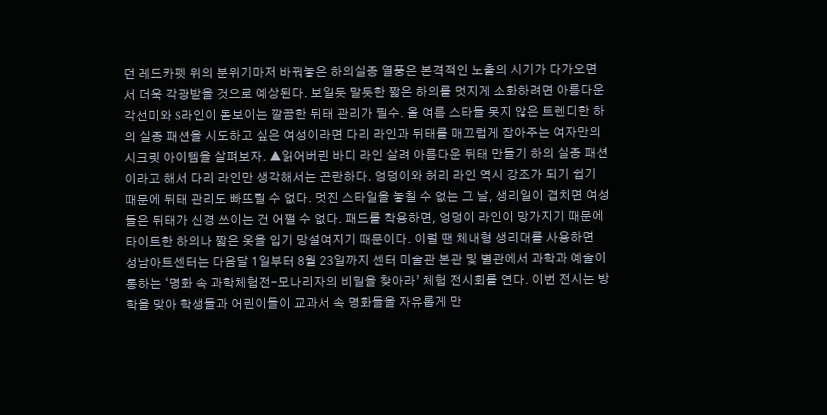던 레드카펫 위의 분위기마저 바꿔놓은 하의실종 열풍은 본격적인 노출의 시기가 다가오면서 더욱 각광받을 것으로 예상된다. 보일듯 말듯한 짧은 하의를 멋지게 소화하려면 아름다운 각선미와 S라인이 돋보이는 깔끔한 뒤태 관리가 필수. 올 여름 스타들 못지 않은 트렌디한 하의 실종 패션을 시도하고 싶은 여성이라면 다리 라인과 뒤태를 매끄럽게 잡아주는 여자만의 시크릿 아이템을 살펴보자. ▲읽어버린 바디 라인 살려 아름다운 뒤태 만들기 하의 실종 패션이라고 해서 다리 라인만 생각해서는 곤란하다. 엉덩이와 허리 라인 역시 강조가 되기 쉽기 때문에 뒤태 관리도 빠뜨릴 수 없다. 멋진 스타일을 놓칠 수 없는 그 날, 생리일이 겹치면 여성들은 뒤태가 신경 쓰이는 건 어쩔 수 없다. 패드를 착용하면, 엉덩이 라인이 망가지기 때문에 타이트한 하의나 짧은 옷을 입기 망설여지기 때문이다. 이럴 땐 체내형 생리대를 사용하면
성남아트센터는 다음달 1일부터 8월 23일까지 센터 미술관 본관 및 별관에서 과학과 예술이 통하는 ‘명화 속 과학체험전-모나리자의 비밀을 찾아라’ 체험 전시회를 연다. 이번 전시는 방학을 맞아 학생들과 어린이들이 교과서 속 명화들을 자유롭게 만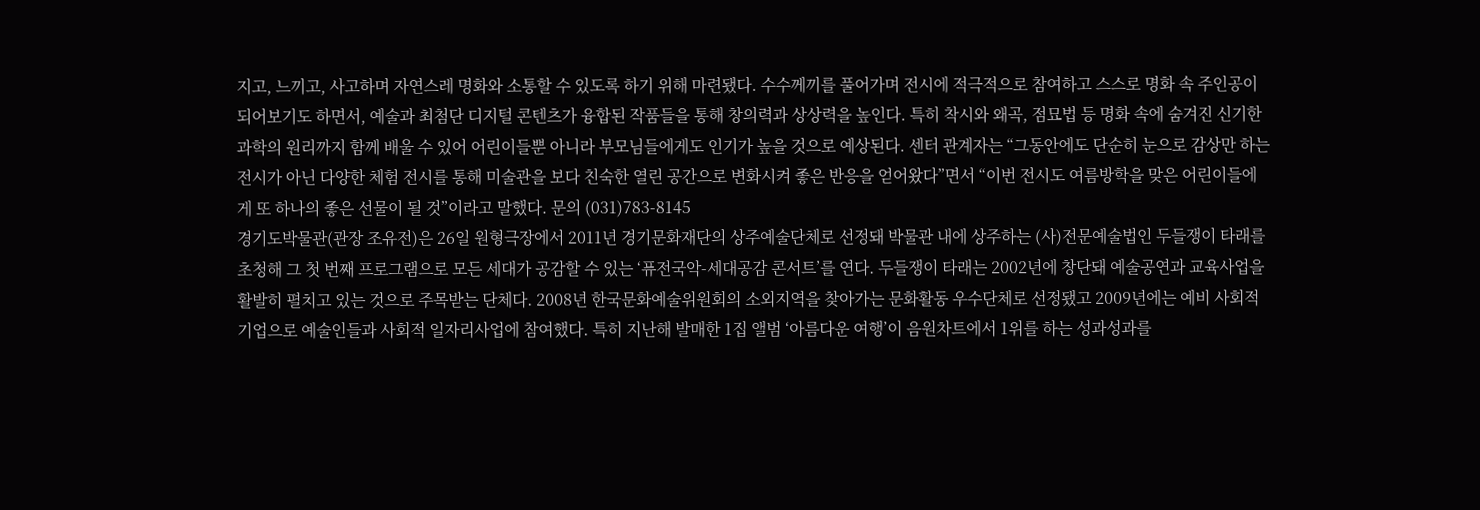지고, 느끼고, 사고하며 자연스레 명화와 소통할 수 있도록 하기 위해 마련됐다. 수수께끼를 풀어가며 전시에 적극적으로 참여하고 스스로 명화 속 주인공이 되어보기도 하면서, 예술과 최첨단 디지털 콘텐츠가 융합된 작품들을 통해 창의력과 상상력을 높인다. 특히 착시와 왜곡, 점묘법 등 명화 속에 숨겨진 신기한 과학의 원리까지 함께 배울 수 있어 어린이들뿐 아니라 부모님들에게도 인기가 높을 것으로 예상된다. 센터 관계자는 “그동안에도 단순히 눈으로 감상만 하는 전시가 아닌 다양한 체험 전시를 통해 미술관을 보다 친숙한 열린 공간으로 변화시켜 좋은 반응을 얻어왔다”면서 “이번 전시도 여름방학을 맞은 어린이들에게 또 하나의 좋은 선물이 될 것”이라고 말했다. 문의 (031)783-8145
경기도박물관(관장 조유전)은 26일 원형극장에서 2011년 경기문화재단의 상주예술단체로 선정돼 박물관 내에 상주하는 (사)전문예술법인 두들쟁이 타래를 초청해 그 첫 번째 프로그램으로 모든 세대가 공감할 수 있는 ‘퓨전국악-세대공감 콘서트’를 연다. 두들쟁이 타래는 2002년에 창단돼 예술공연과 교육사업을 활발히 펼치고 있는 것으로 주목받는 단체다. 2008년 한국문화예술위원회의 소외지역을 찾아가는 문화활동 우수단체로 선정됐고 2009년에는 예비 사회적 기업으로 예술인들과 사회적 일자리사업에 참여했다. 특히 지난해 발매한 1집 앨범 ‘아름다운 여행’이 음원차트에서 1위를 하는 성과성과를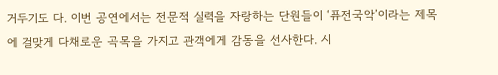거두기도 다. 이번 공연에서는 전문적 실력을 자랑하는 단원들이 ‘퓨전국악’이라는 제목에 걸맞게 다채로운 곡목을 가지고 관객에게 감동을 선사한다. 시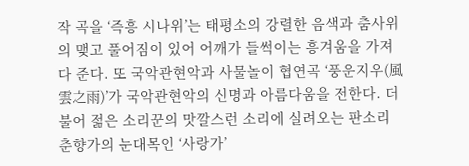작 곡을 ‘즉흥 시나위’는 태평소의 강렬한 음색과 춤사위의 맺고 풀어짐이 있어 어깨가 들썩이는 흥겨움을 가져다 준다. 또 국악관현악과 사물놀이 협연곡 ‘풍운지우(風雲之雨)’가 국악관현악의 신명과 아름다움을 전한다. 더불어 젊은 소리꾼의 맛깔스런 소리에 실려오는 판소리 춘향가의 눈대목인 ‘사랑가’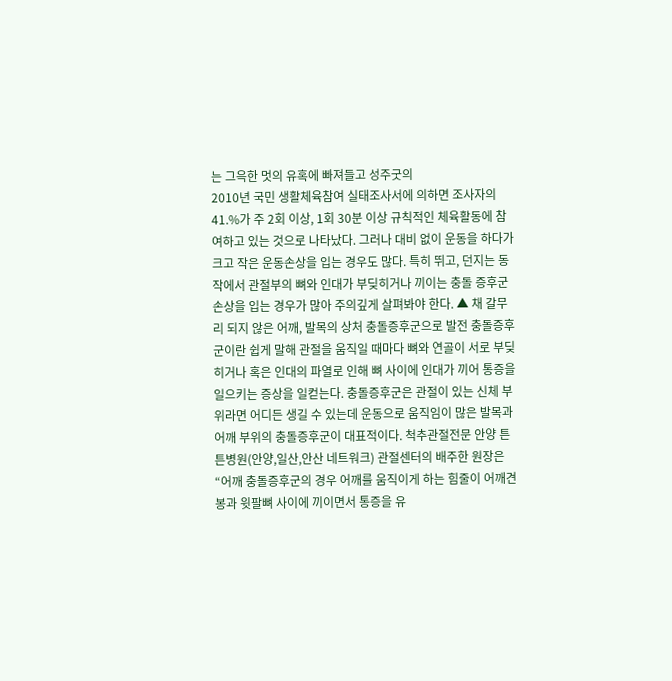는 그윽한 멋의 유혹에 빠져들고 성주굿의
2010년 국민 생활체육참여 실태조사서에 의하면 조사자의 41.%가 주 2회 이상, 1회 30분 이상 규칙적인 체육활동에 참여하고 있는 것으로 나타났다. 그러나 대비 없이 운동을 하다가 크고 작은 운동손상을 입는 경우도 많다. 특히 뛰고, 던지는 동작에서 관절부의 뼈와 인대가 부딪히거나 끼이는 충돌 증후군 손상을 입는 경우가 많아 주의깊게 살펴봐야 한다. ▲ 채 갈무리 되지 않은 어깨, 발목의 상처 충돌증후군으로 발전 충돌증후군이란 쉽게 말해 관절을 움직일 때마다 뼈와 연골이 서로 부딪히거나 혹은 인대의 파열로 인해 뼈 사이에 인대가 끼어 통증을 일으키는 증상을 일컫는다. 충돌증후군은 관절이 있는 신체 부위라면 어디든 생길 수 있는데 운동으로 움직임이 많은 발목과 어깨 부위의 충돌증후군이 대표적이다. 척추관절전문 안양 튼튼병원(안양,일산,안산 네트워크) 관절센터의 배주한 원장은 “어깨 충돌증후군의 경우 어깨를 움직이게 하는 힘줄이 어깨견봉과 윗팔뼈 사이에 끼이면서 통증을 유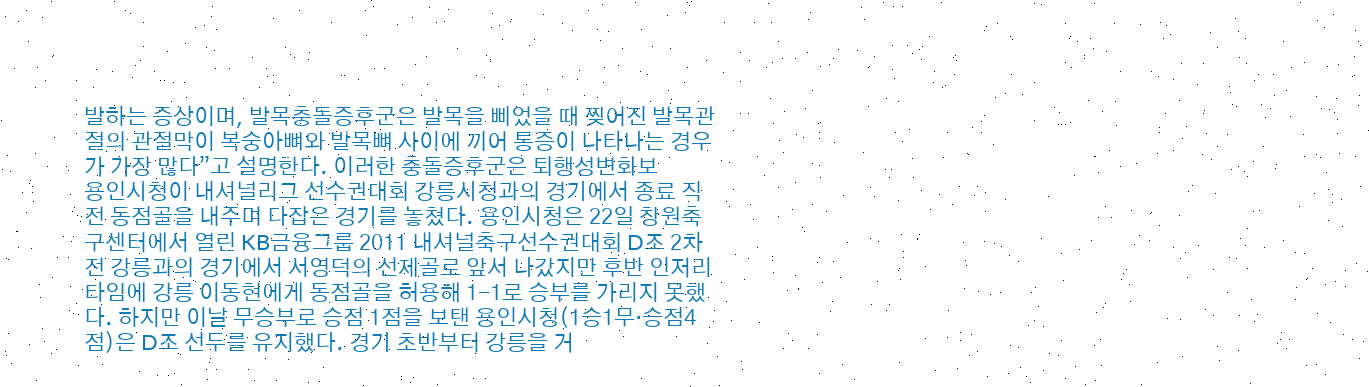발하는 증상이며, 발목충돌증후군은 발목을 삐었을 때 찢어진 발목관절의 관절막이 복숭아뼈와 발목뼈 사이에 끼어 통증이 나타나는 경우가 가장 많다”고 설명한다. 이러한 충돌증후군은 퇴행성변화보
용인시청이 내셔널리그 선수권대회 강릉시청과의 경기에서 종료 직전 동점골을 내주며 다잡은 경기를 놓쳤다. 용인시청은 22일 창원축구센터에서 열린 KB금융그룹 2011 내셔널축구선수권대회 D조 2차전 강릉과의 경기에서 서영덕의 선제골로 앞서 나갔지만 후반 인저리 타임에 강릉 이동현에게 동점골을 허용해 1-1로 승부를 가리지 못했다. 하지만 이날 무승부로 승점 1점을 보탠 용인시청(1승1무·승점4점)은 D조 선두를 유지했다. 경기 초반부터 강릉을 거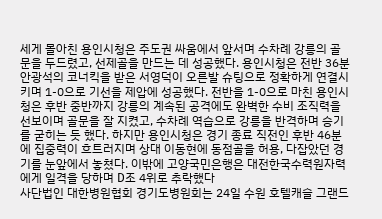세게 몰아친 용인시청은 주도권 싸움에서 앞서며 수차례 강릉의 골문을 두드렸고, 선제골을 만드는 데 성공했다. 용인시청은 전반 36분 안광석의 코너킥을 받은 서영덕이 오른발 슈팅으로 정확하게 연결시키며 1-0으로 기선을 제압에 성공했다. 전반을 1-0으로 마친 용인시청은 후반 중반까지 강릉의 계속된 공격에도 완벽한 수비 조직력을 선보이며 골문을 잘 지켰고, 수차례 역습으로 강릉을 반격하며 승기를 굳히는 듯 했다. 하지만 용인시청은 경기 종료 직전인 후반 46분에 집중력이 흐트러지며 상대 이동현에 동점골을 허용, 다잡았던 경기를 눈앞에서 놓쳤다. 이밖에 고양국민은행은 대전한국수력원자력에게 일격을 당하며 D조 4위로 추락했다
사단법인 대한병원협회 경기도병원회는 24일 수원 호텔캐슬 그랜드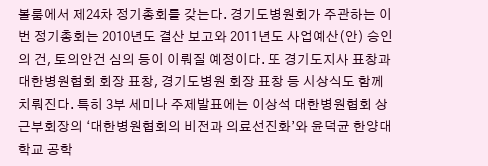볼룸에서 제24차 정기총회를 갖는다. 경기도병원회가 주관하는 이번 정기총회는 2010년도 결산 보고와 2011년도 사업예산(안) 승인의 건, 토의안건 심의 등이 이뤄질 예정이다. 또 경기도지사 표창과 대한병원협회 회장 표창, 경기도병원 회장 표창 등 시상식도 함께 치뤄진다. 특히 3부 세미나 주제발표에는 이상석 대한병원협회 상근부회장의 ‘대한병원협회의 비전과 의료선진화’와 윤덕균 한양대학교 공학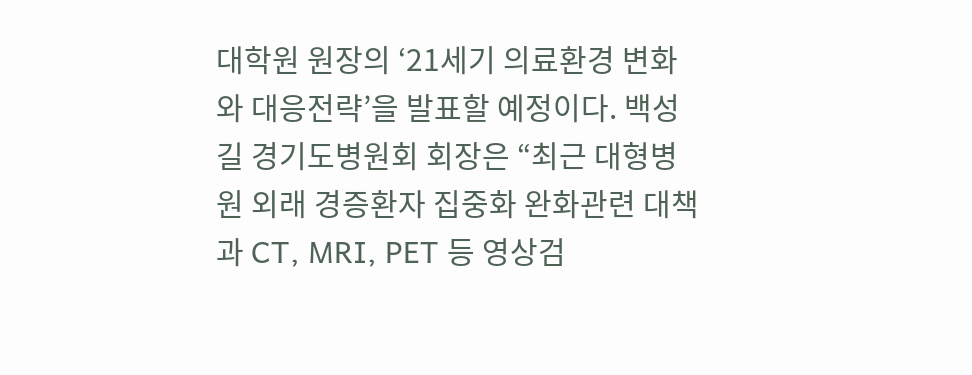대학원 원장의 ‘21세기 의료환경 변화와 대응전략’을 발표할 예정이다. 백성길 경기도병원회 회장은 “최근 대형병원 외래 경증환자 집중화 완화관련 대책과 CT, MRI, PET 등 영상검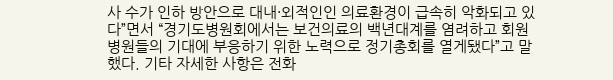사 수가 인하 방안으로 대내·외적인인 의료환경이 급속히 악화되고 있다”면서 “경기도병원회에서는 보건의료의 백년대계를 염려하고 회원병원들의 기대에 부응하기 위한 노력으로 정기총회를 열게됐다”고 말했다. 기타 자세한 사항은 전화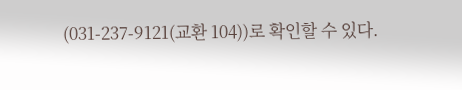(031-237-9121(교환 104))로 확인할 수 있다.